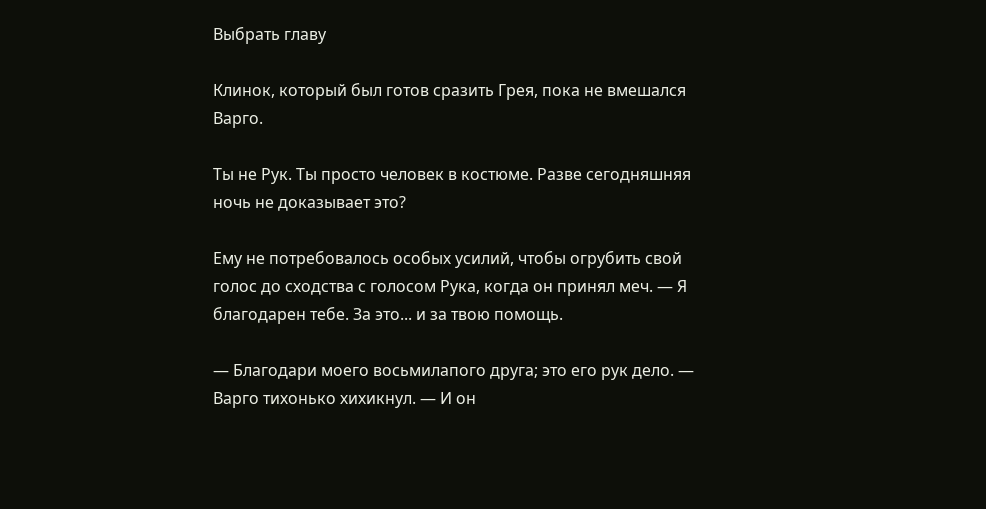Выбрать главу

Клинок, который был готов сразить Грея, пока не вмешался Варго.

Ты не Рук. Ты просто человек в костюме. Разве сегодняшняя ночь не доказывает это?

Ему не потребовалось особых усилий, чтобы огрубить свой голос до сходства с голосом Рука, когда он принял меч. — Я благодарен тебе. За это... и за твою помощь.

— Благодари моего восьмилапого друга; это его рук дело. — Варго тихонько хихикнул. — И он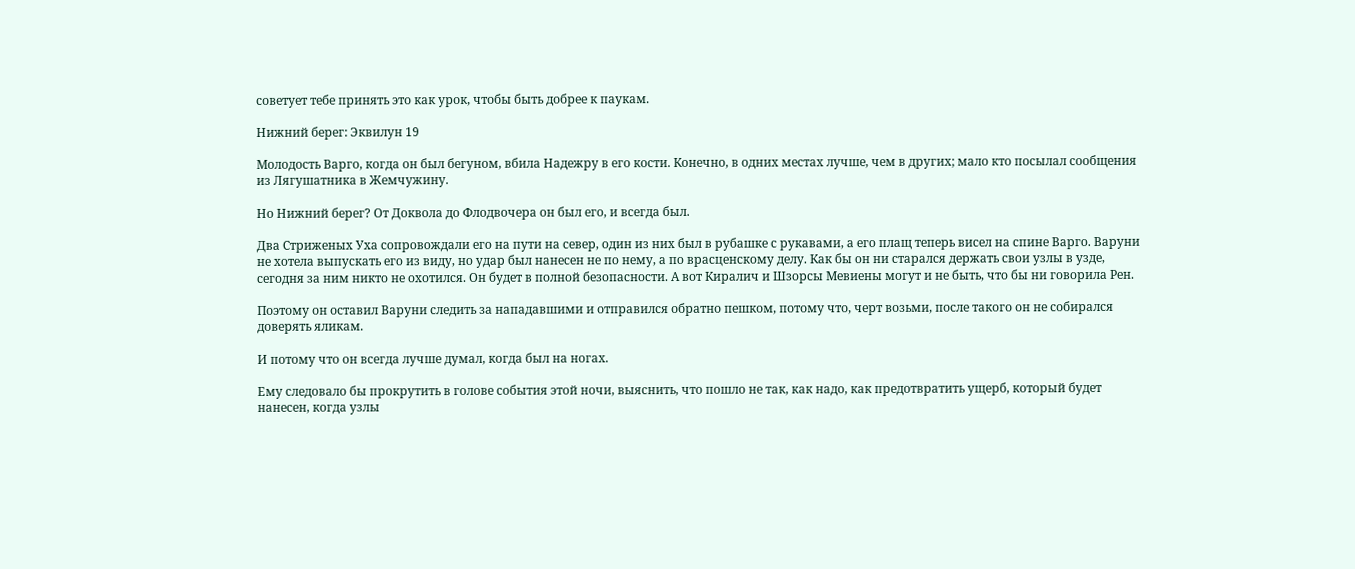советует тебе принять это как урок, чтобы быть добрее к паукам.

Нижний берег: Эквилун 19

Молодость Варго, когда он был бегуном, вбила Надежру в его кости. Конечно, в одних местах лучше, чем в других; мало кто посылал сообщения из Лягушатника в Жемчужину.

Но Нижний берег? От Доквола до Флодвочера он был его, и всегда был.

Два Стриженых Уха сопровождали его на пути на север, один из них был в рубашке с рукавами, а его плащ теперь висел на спине Варго. Варуни не хотела выпускать его из виду, но удар был нанесен не по нему, а по врасценскому делу. Как бы он ни старался держать свои узлы в узде, сегодня за ним никто не охотился. Он будет в полной безопасности. А вот Киралич и Шзорсы Мевиены могут и не быть, что бы ни говорила Рен.

Поэтому он оставил Варуни следить за нападавшими и отправился обратно пешком, потому что, черт возьми, после такого он не собирался доверять яликам.

И потому что он всегда лучше думал, когда был на ногах.

Ему следовало бы прокрутить в голове события этой ночи, выяснить, что пошло не так, как надо, как предотвратить ущерб, который будет нанесен, когда узлы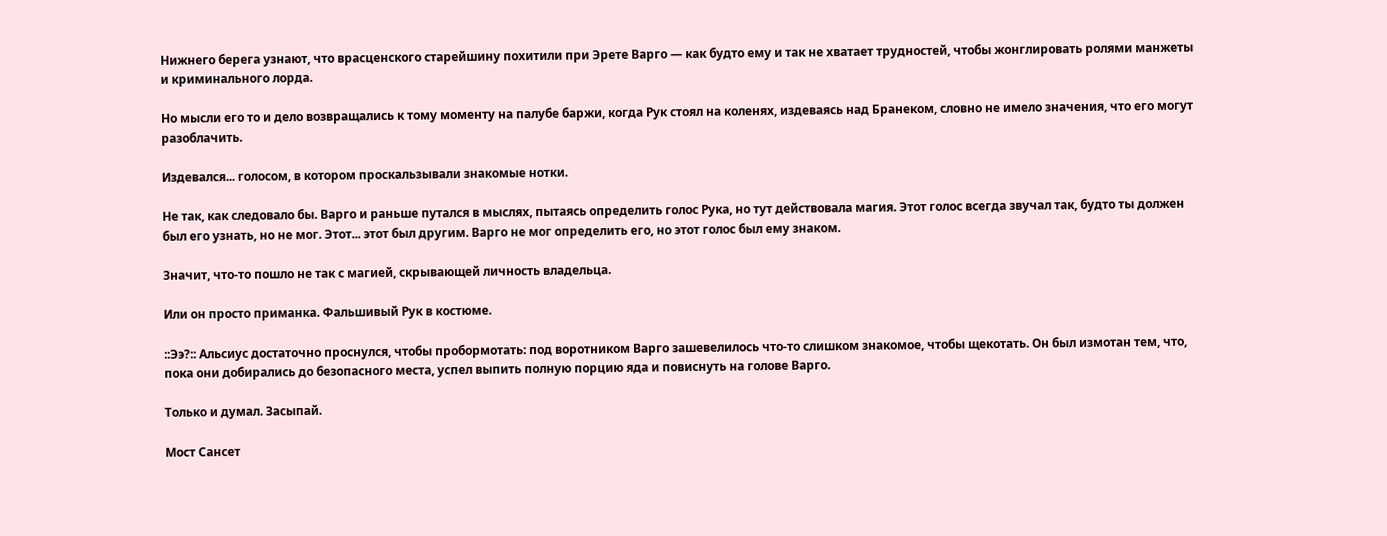Нижнего берега узнают, что врасценского старейшину похитили при Эрете Варго — как будто ему и так не хватает трудностей, чтобы жонглировать ролями манжеты и криминального лорда.

Но мысли его то и дело возвращались к тому моменту на палубе баржи, когда Рук стоял на коленях, издеваясь над Бранеком, словно не имело значения, что его могут разоблачить.

Издевался... голосом, в котором проскальзывали знакомые нотки.

Не так, как следовало бы. Варго и раньше путался в мыслях, пытаясь определить голос Рука, но тут действовала магия. Этот голос всегда звучал так, будто ты должен был его узнать, но не мог. Этот... этот был другим. Варго не мог определить его, но этот голос был ему знаком.

Значит, что-то пошло не так с магией, скрывающей личность владельца.

Или он просто приманка. Фальшивый Рук в костюме.

::Ээ?:: Альсиус достаточно проснулся, чтобы пробормотать: под воротником Варго зашевелилось что-то слишком знакомое, чтобы щекотать. Он был измотан тем, что, пока они добирались до безопасного места, успел выпить полную порцию яда и повиснуть на голове Варго.

Только и думал. Засыпай.

Мост Сансет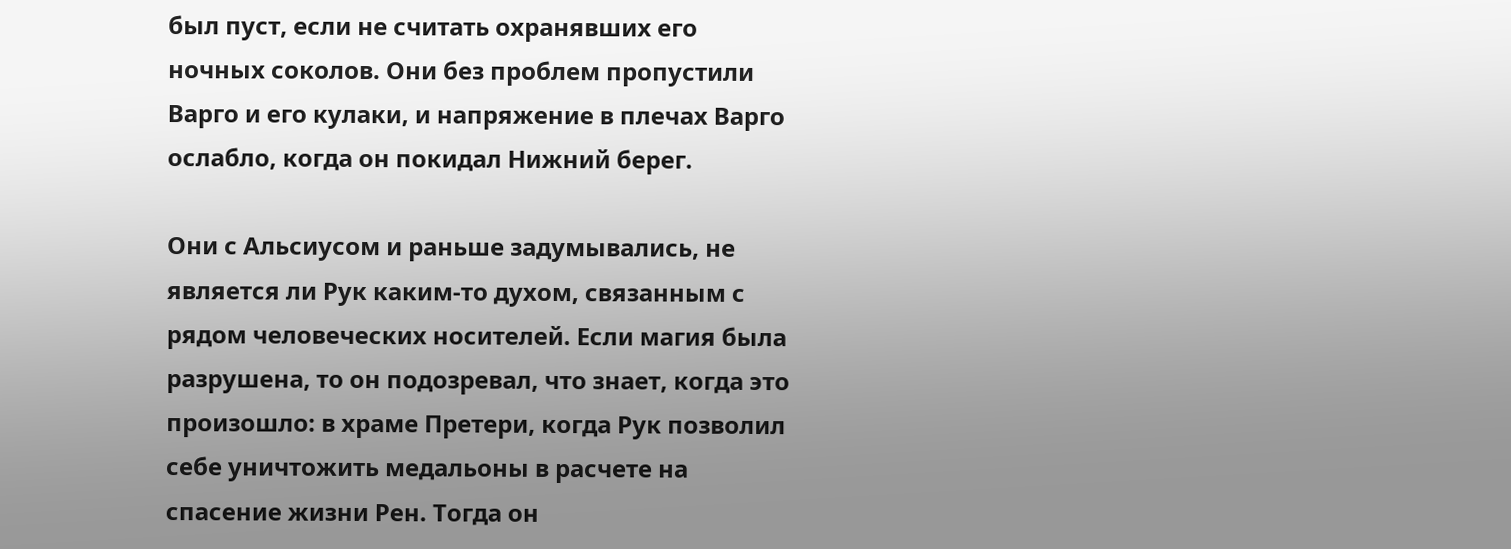был пуст, если не считать охранявших его ночных соколов. Они без проблем пропустили Варго и его кулаки, и напряжение в плечах Варго ослабло, когда он покидал Нижний берег.

Они с Альсиусом и раньше задумывались, не является ли Рук каким-то духом, связанным с рядом человеческих носителей. Если магия была разрушена, то он подозревал, что знает, когда это произошло: в храме Претери, когда Рук позволил себе уничтожить медальоны в расчете на спасение жизни Рен. Тогда он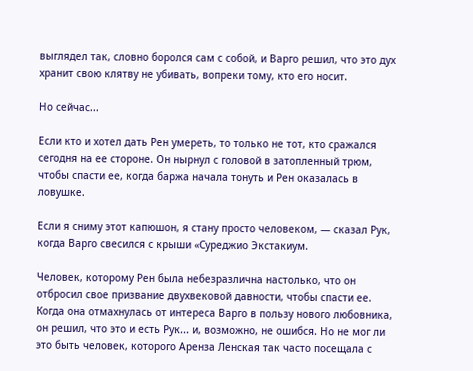выглядел так, словно боролся сам с собой, и Варго решил, что это дух хранит свою клятву не убивать, вопреки тому, кто его носит.

Но сейчас...

Если кто и хотел дать Рен умереть, то только не тот, кто сражался сегодня на ее стороне. Он нырнул с головой в затопленный трюм, чтобы спасти ее, когда баржа начала тонуть и Рен оказалась в ловушке.

Если я сниму этот капюшон, я стану просто человеком, — сказал Рук, когда Варго свесился с крыши «Суреджио Экстакиум.

Человек, которому Рен была небезразлична настолько, что он отбросил свое призвание двухвековой давности, чтобы спасти ее. Когда она отмахнулась от интереса Варго в пользу нового любовника, он решил, что это и есть Рук... и, возможно, не ошибся. Но не мог ли это быть человек, которого Аренза Ленская так часто посещала с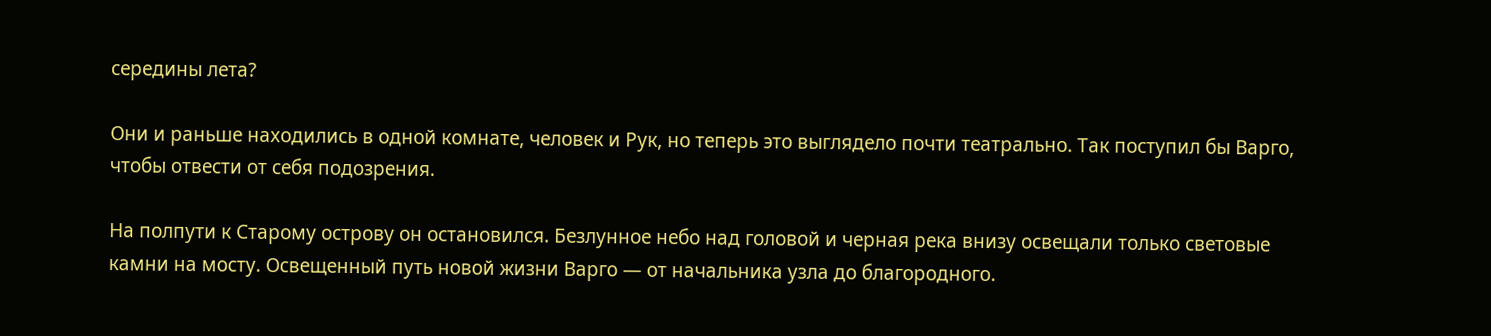середины лета?

Они и раньше находились в одной комнате, человек и Рук, но теперь это выглядело почти театрально. Так поступил бы Варго, чтобы отвести от себя подозрения.

На полпути к Старому острову он остановился. Безлунное небо над головой и черная река внизу освещали только световые камни на мосту. Освещенный путь новой жизни Варго — от начальника узла до благородного.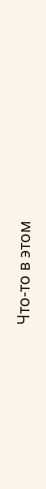Что-то в этом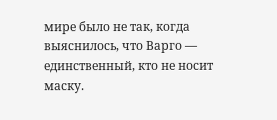мире было не так, когда выяснилось, что Варго — единственный, кто не носит маску.